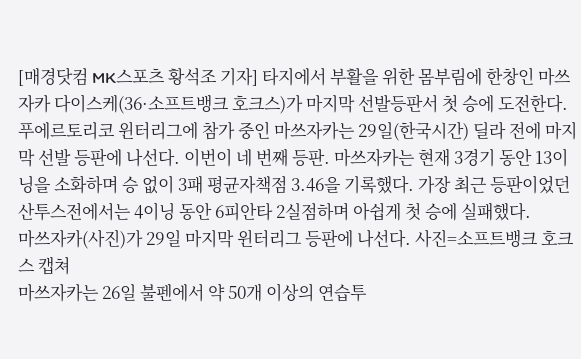[매경닷컴 MK스포츠 황석조 기자] 타지에서 부활을 위한 몸부림에 한창인 마쓰자카 다이스케(36·소프트뱅크 호크스)가 마지막 선발등판서 첫 승에 도전한다.
푸에르토리코 윈터리그에 참가 중인 마쓰자카는 29일(한국시간) 딜라 전에 마지막 선발 등판에 나선다. 이번이 네 번째 등판. 마쓰자카는 현재 3경기 동안 13이닝을 소화하며 승 없이 3패 평균자책점 3.46을 기록했다. 가장 최근 등판이었던 산투스전에서는 4이닝 동안 6피안타 2실점하며 아쉽게 첫 승에 실패했다.
마쓰자카(사진)가 29일 마지막 윈터리그 등판에 나선다. 사진=소프트뱅크 호크스 캡쳐
마쓰자카는 26일 불펜에서 약 50개 이상의 연습투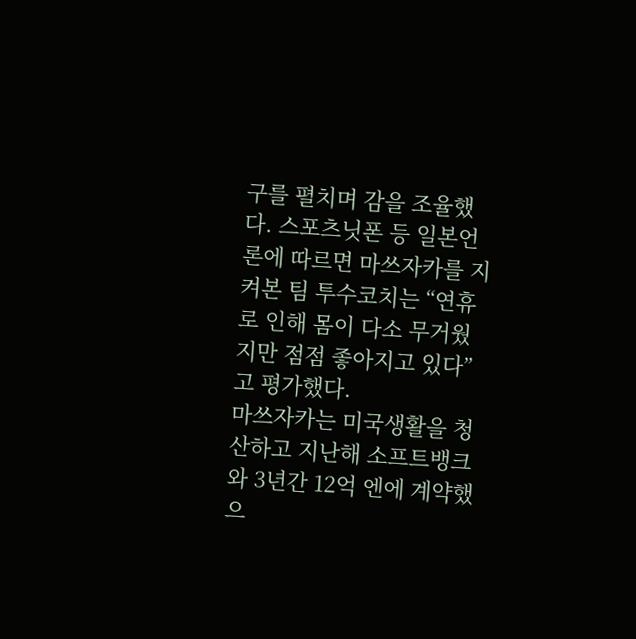구를 펼치며 감을 조율했다. 스포츠닛폰 등 일본언론에 따르면 마쓰자카를 지켜본 팀 투수코치는 “연휴로 인해 몸이 다소 무거웠지만 점점 좋아지고 있다”고 평가했다.
마쓰자카는 미국생활을 청산하고 지난해 소프트뱅크와 3년간 12억 엔에 계약했으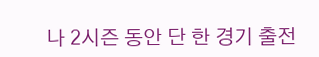나 2시즌 동안 단 한 경기 출전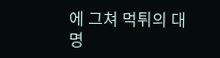에 그쳐 먹튀의 대명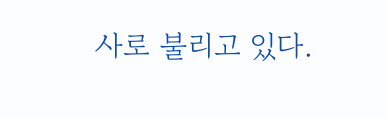사로 불리고 있다.